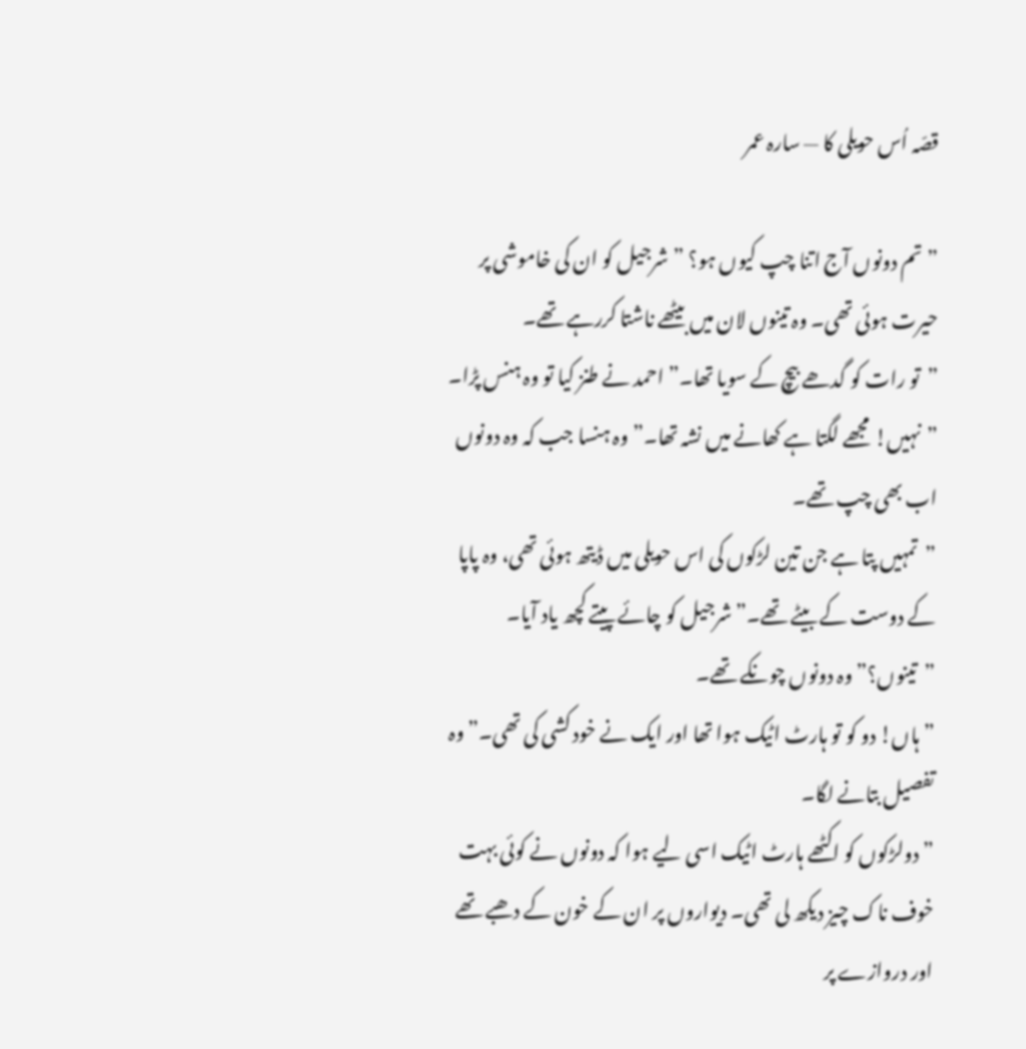قصّہ اُس حویلی کا — سارہ عمر

”تم دونوں آج اتنا چپ کیوں ہو؟ ”شرجیل کو ان کی خاموشی پر حیرت ہوئی تھی۔ وہ تینوں لان میں بیٹھے ناشتا کررہے تھے۔
”تو رات کو گدھے بیچ کے سویا تھا۔” احمد نے طنز کیا تو وہ ہنس پڑا۔
”نہیں! مجھے لگتا ہے کھانے میں نشہ تھا۔” وہ ہنسا جب کہ وہ دونوں اب بھی چپ تھے۔
”تمہیں پتا ہے جن تین لڑکوں کی اس حویلی میں ڈیتھ ہوئی تھی، وہ پاپا کے دوست کے بیٹے تھے۔” شرجیل کو چائے پیتے کچھ یاد آیا۔
”تینوں؟” وہ دونوں چونکے تھے۔
”ہاں! دو کو تو ہارٹ اٹیک ہوا تھا اور ایک نے خود کشی کی تھی۔” وہ تفصیل بتانے لگا۔
”دولڑکوں کو اکٹھے ہارٹ اٹیک اسی لیے ہوا کہ دونوں نے کوئی بہت خوف ناک چیز دیکھ لی تھی۔ دیواروں پر ان کے خون کے دھبے تھے اور دروازے پر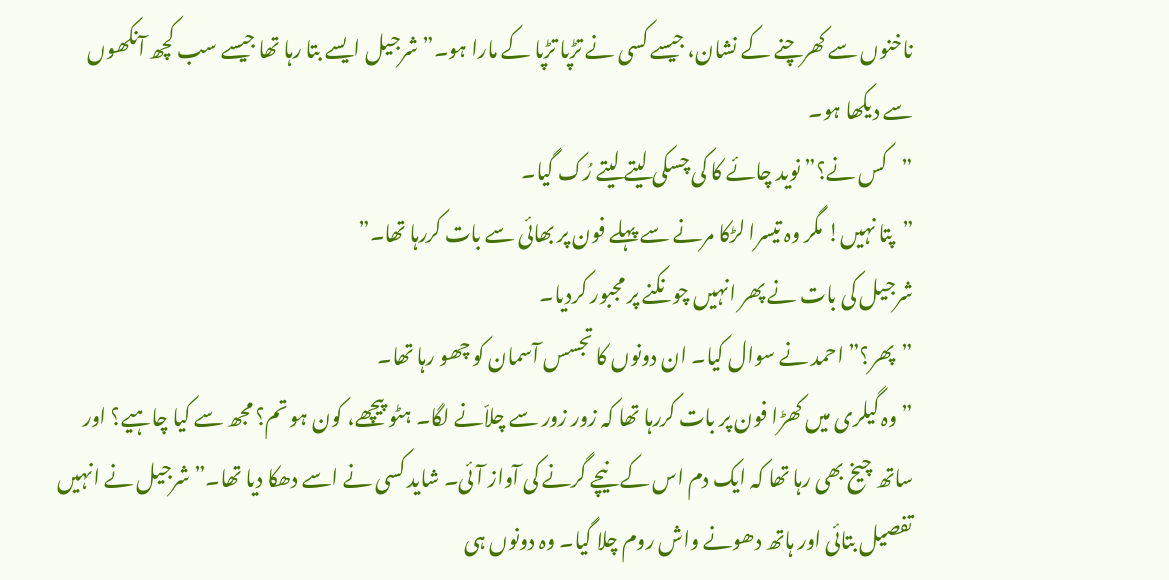ناخنوں سے کھرچنے کے نشان، جیسے کسی نے تڑپا تڑپا کے مارا ہو۔” شرجیل ایسے بتا رہا تھا جیسے سب کچھ آنکھوں سے دیکھا ہو۔
”کس نے؟” نوید چائے کا کی چسکی لیتے لیتے رُک گیا۔
”پتا نہیں! مگر وہ تیسرا لڑکا مرنے سے پہلے فون پر بھائی سے بات کررہا تھا۔”
شرجیل کی بات نے پھر انہیں چونکنے پر مجبور کردیا۔
”پھر؟” احمد نے سوال کیا۔ ان دونوں کا تجسس آسمان کو چھو رہا تھا۔
”وہ گیلری میں کھڑا فون پر بات کررہا تھا کہ زور زور سے چلاّنے لگا۔ ہٹو پیچھے، کون ہو تم؟ مجھ سے کیا چاہیے؟ اور ساتھ چیخ بھی رہا تھا کہ ایک دم اس کے نیچے گرنے کی آواز آئی۔ شاید کسی نے اسے دھکا دیا تھا۔” شرجیل نے انہیں تفصیل بتائی اور ہاتھ دھونے واش روم چلا گیا۔ وہ دونوں ہی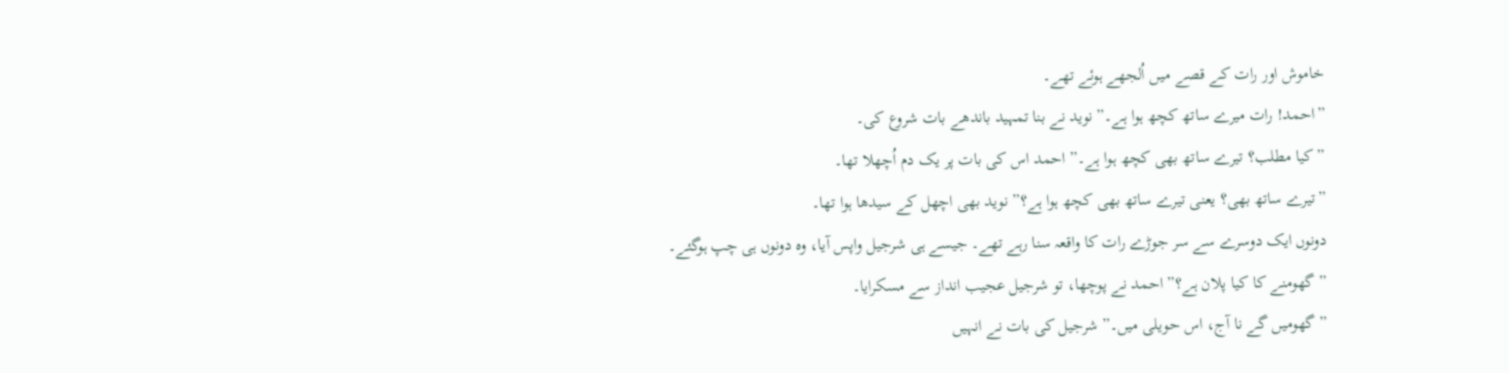خاموش اور رات کے قصے میں اُلجھے ہوئے تھے۔
”احمد! رات میرے ساتھ کچھ ہوا ہے۔” نوید نے بنا تمہید باندھے بات شروع کی۔
”کیا مطلب؟ تیرے ساتھ بھی کچھ ہوا ہے۔” احمد اس کی بات پر یک دم اُچھلا تھا۔
”تیرے ساتھ بھی؟ یعنی تیرے ساتھ بھی کچھ ہوا ہے؟” نوید بھی اچھل کے سیدھا ہوا تھا۔
دونوں ایک دوسرے سے سر جوڑے رات کا واقعہ سنا رہے تھے۔ جیسے ہی شرجیل واپس آیا، وہ دونوں ہی چپ ہوگئے۔
”گھومنے کا کیا پلان ہے؟” احمد نے پوچھا، تو شرجیل عجیب انداز سے مسکرایا۔
”گھومیں گے نا آج، اس حویلی میں۔” شرجیل کی بات نے انہیں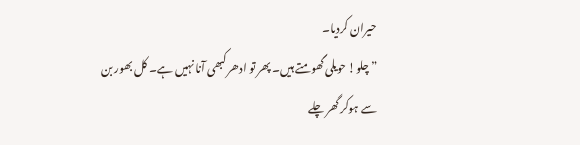حیران کردیا۔
”چلو! حویلی گھومتے ہیں۔ پھر تو ادھر کبھی آنا نہیں ہے۔ کل بھور بن سے ہوکر گھر چلے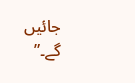جائیں گے۔”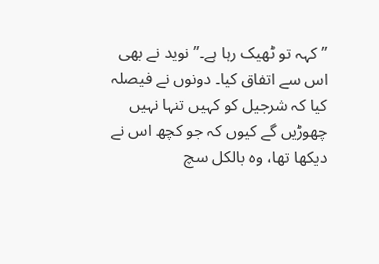”کہہ تو ٹھیک رہا ہے۔” نوید نے بھی اس سے اتفاق کیا۔ دونوں نے فیصلہ کیا کہ شرجیل کو کہیں تنہا نہیں چھوڑیں گے کیوں کہ جو کچھ اس نے دیکھا تھا، وہ بالکل سچ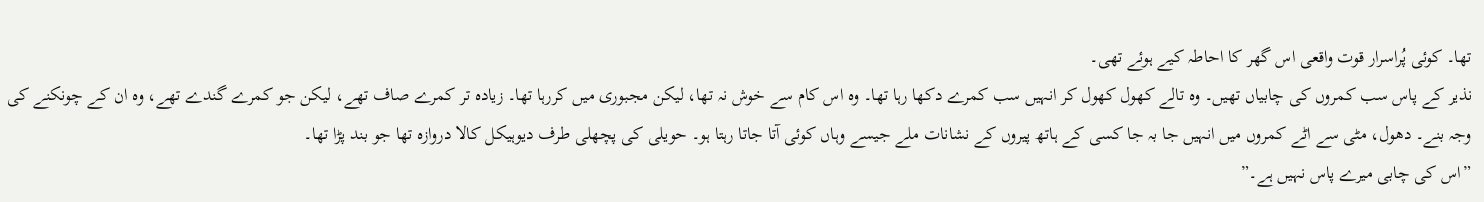تھا۔ کوئی پُراسرار قوت واقعی اس گھر کا احاطہ کیے ہوئے تھی۔
نذیر کے پاس سب کمروں کی چابیاں تھیں۔ وہ تالے کھول کھول کر انہیں سب کمرے دکھا رہا تھا۔ وہ اس کام سے خوش نہ تھا، لیکن مجبوری میں کررہا تھا۔ زیادہ تر کمرے صاف تھے، لیکن جو کمرے گندے تھے، وہ ان کے چونکنے کی وجہ بنے۔ دھول، مٹی سے اٹے کمروں میں انہیں جا بہ جا کسی کے ہاتھ پیروں کے نشانات ملے جیسے وہاں کوئی آتا جاتا رہتا ہو۔ حویلی کی پچھلی طرف دیوہیکل کالا دروازہ تھا جو بند پڑا تھا۔
”اس کی چابی میرے پاس نہیں ہے۔”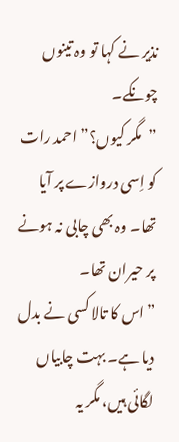نذیر نے کہا تو وہ تینوں چونکے۔
”مگر کیوں؟” احمد رات کو اِسی دروازے پر آیا تھا۔ وہ بھی چابی نہ ہونے پر حیران تھا۔
”اس کا تالا کسی نے بدل دیا ہے۔ بہت چابیاں لگائی ہیں، مگر یہ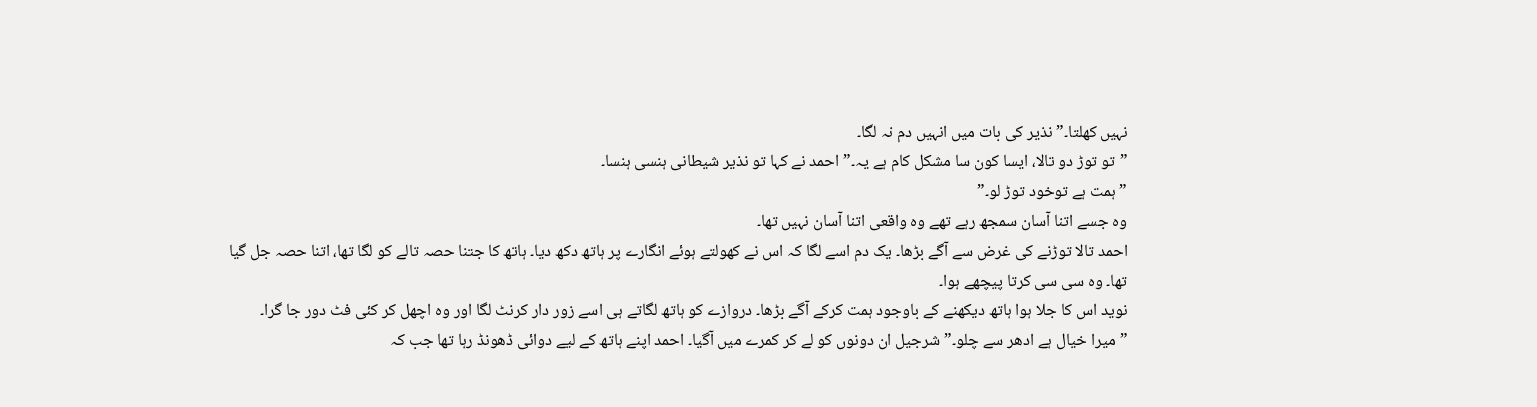نہیں کھلتا۔” نذیر کی بات میں انہیں دم نہ لگا۔
”تو توڑ دو تالا، ایسا کون سا مشکل کام ہے یہ۔”احمد نے کہا تو نذیر شیطانی ہنسی ہنسا۔
” ہمت ہے توخود توڑ لو۔”
وہ جسے اتنا آسان سمجھ رہے تھے وہ واقعی اتنا آسان نہیں تھا۔
احمد تالا توڑنے کی غرض سے آگے بڑھا۔ یک دم اسے لگا کہ اس نے کھولتے ہوئے انگارے پر ہاتھ دکھ دیا۔ ہاتھ کا جتنا حصہ تالے کو لگا تھا، اتنا حصہ جل گیا تھا۔ وہ سی سی کرتا پیچھے ہوا۔
نوید اس کا جلا ہوا ہاتھ دیکھنے کے باوجود ہمت کرکے آگے بڑھا۔ دروازے کو ہاتھ لگاتے ہی اسے زور دار کرنٹ لگا اور وہ اچھل کر کئی فٹ دور جا گرا۔
”میرا خیال ہے ادھر سے چلو۔” شرجیل ان دونوں کو لے کر کمرے میں آگیا۔ احمد اپنے ہاتھ کے لیے دوائی ڈھونڈ رہا تھا جب کہ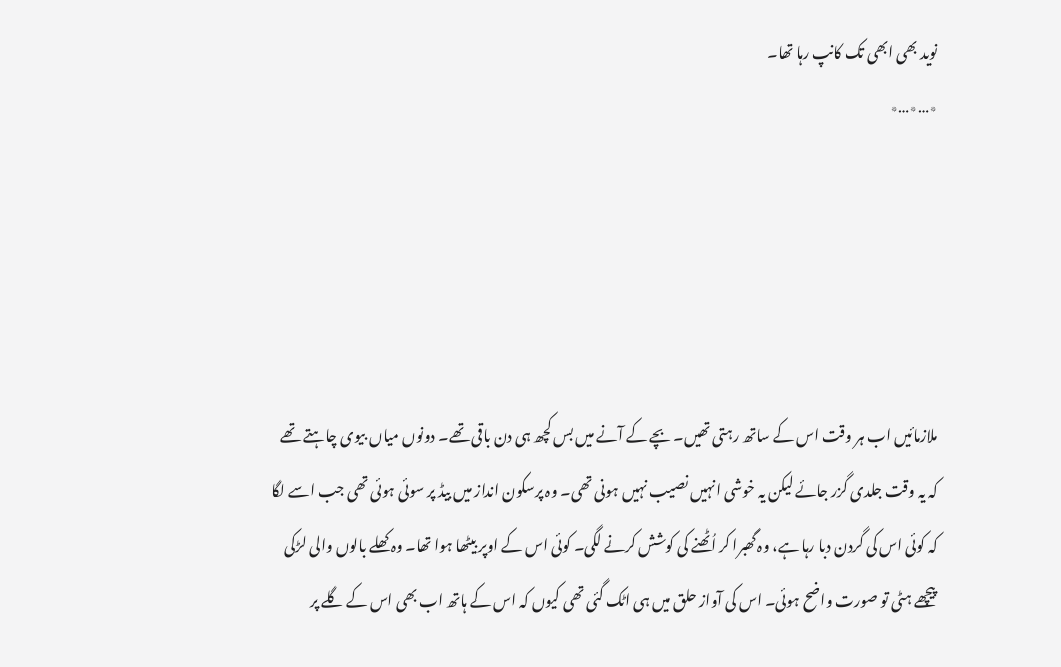نوید بھی ابھی تک کانپ رہا تھا۔
٭…٭…٭





ملازمائیں اب ہر وقت اس کے ساتھ رہتی تھیں۔ بچے کے آنے میں بس کچھ ہی دن باقی تھے۔ دونوں میاں بیوی چاہتے تھے کہ یہ وقت جلدی گزر جائے لیکن یہ خوشی انہیں نصیب نہیں ہونی تھی۔ وہ پرسکون انداز میں بیڈ پر سوئی ہوئی تھی جب اسے لگا کہ کوئی اس کی گردن دبا رہا ہے، وہ گھبرا کر اُٹھنے کی کوشش کرنے لگی۔ کوئی اس کے اوپر بیٹھا ہوا تھا۔ وہ کھلے بالوں والی لڑکی پیچھے ہٹی تو صورت واضح ہوئی۔ اس کی آواز حلق میں ہی اٹک گئی تھی کیوں کہ اس کے ہاتھ اب بھی اس کے گلے پر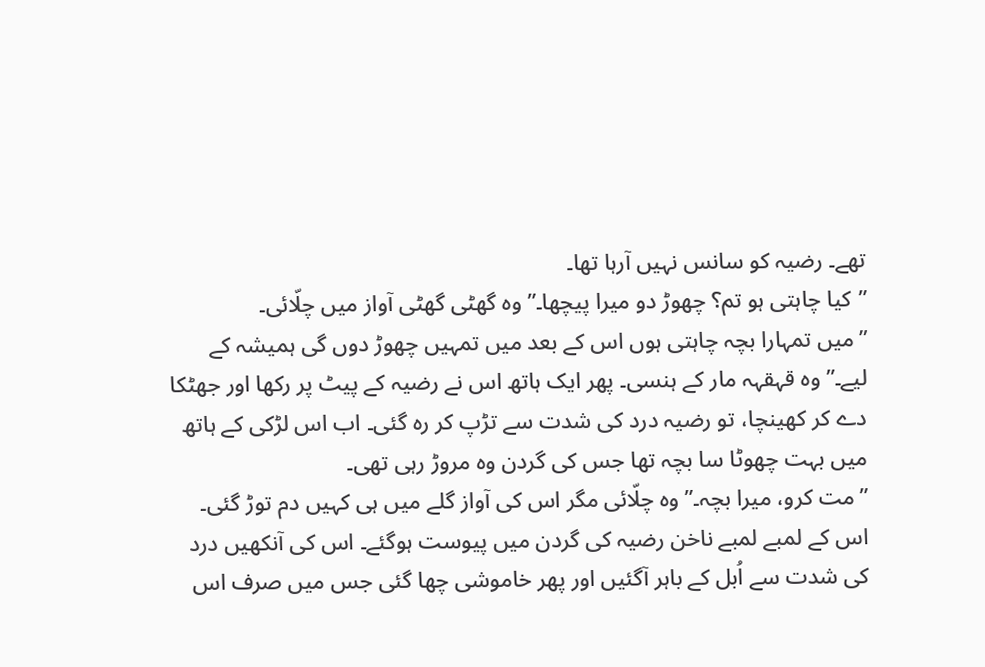تھے۔ رضیہ کو سانس نہیں آرہا تھا۔
”کیا چاہتی ہو تم؟ چھوڑ دو میرا پیچھا۔” وہ گھٹی گھٹی آواز میں چلّائی۔
”میں تمہارا بچہ چاہتی ہوں اس کے بعد میں تمہیں چھوڑ دوں گی ہمیشہ کے لیے۔” وہ قہقہہ مار کے ہنسی۔ پھر ایک ہاتھ اس نے رضیہ کے پیٹ پر رکھا اور جھٹکا دے کر کھینچا، تو رضیہ درد کی شدت سے تڑپ کر رہ گئی۔ اب اس لڑکی کے ہاتھ میں بہت چھوٹا سا بچہ تھا جس کی گردن وہ مروڑ رہی تھی۔
”مت کرو، میرا بچہ۔” وہ چلّائی مگر اس کی آواز گلے میں ہی کہیں دم توڑ گئی۔ اس کے لمبے لمبے ناخن رضیہ کی گردن میں پیوست ہوگئے۔ اس کی آنکھیں درد کی شدت سے اُبل کے باہر آگئیں اور پھر خاموشی چھا گئی جس میں صرف اس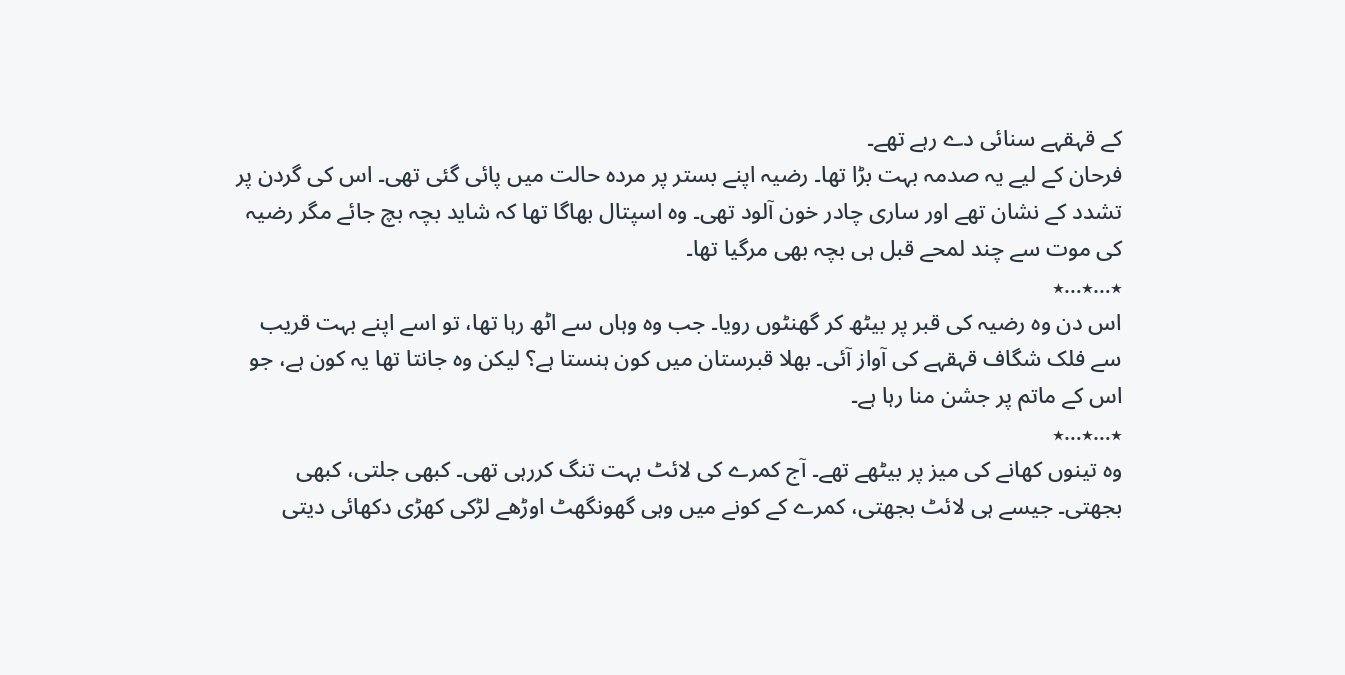کے قہقہے سنائی دے رہے تھے۔
فرحان کے لیے یہ صدمہ بہت بڑا تھا۔ رضیہ اپنے بستر پر مردہ حالت میں پائی گئی تھی۔ اس کی گردن پر تشدد کے نشان تھے اور ساری چادر خون آلود تھی۔ وہ اسپتال بھاگا تھا کہ شاید بچہ بچ جائے مگر رضیہ کی موت سے چند لمحے قبل ہی بچہ بھی مرگیا تھا۔
٭…٭…٭
اس دن وہ رضیہ کی قبر پر بیٹھ کر گھنٹوں رویا۔ جب وہ وہاں سے اٹھ رہا تھا، تو اسے اپنے بہت قریب سے فلک شگاف قہقہے کی آواز آئی۔ بھلا قبرستان میں کون ہنستا ہے؟ لیکن وہ جانتا تھا یہ کون ہے، جو اس کے ماتم پر جشن منا رہا ہے۔
٭…٭…٭
وہ تینوں کھانے کی میز پر بیٹھے تھے۔ آج کمرے کی لائٹ بہت تنگ کررہی تھی۔ کبھی جلتی، کبھی بجھتی۔ جیسے ہی لائٹ بجھتی، کمرے کے کونے میں وہی گھونگھٹ اوڑھے لڑکی کھڑی دکھائی دیتی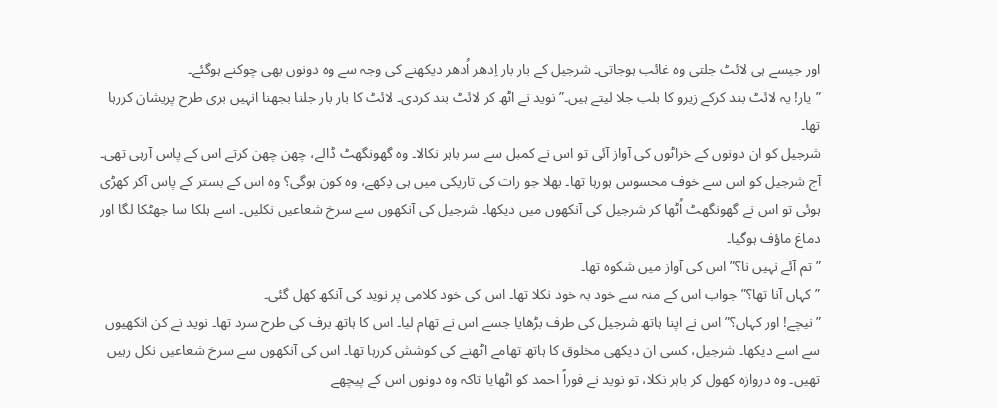اور جیسے ہی لائٹ جلتی وہ غائب ہوجاتی۔ شرجیل کے بار بار اِدھر اُدھر دیکھنے کی وجہ سے وہ دونوں بھی چوکنے ہوگئے۔
”یار! یہ لائٹ بند کرکے زیرو کا بلب جلا لیتے ہیں۔” نوید نے اٹھ کر لائٹ بند کردی۔ لائٹ کا بار بار جلنا بجھنا انہیں بری طرح پریشان کررہا تھا۔
شرجیل کو ان دونوں کے خراٹوں کی آواز آئی تو اس نے کمبل سے سر باہر نکالا۔ وہ گھونگھٹ ڈالے، چھن چھن کرتے اس کے پاس آرہی تھی۔ آج شرجیل کو اس سے خوف محسوس ہورہا تھا۔ بھلا جو رات کی تاریکی میں ہی دِکھے، وہ کون ہوگی؟ وہ اس کے بستر کے پاس آکر کھڑی ہوئی تو اس نے گھونگھٹ اُٹھا کر شرجیل کی آنکھوں میں دیکھا۔ شرجیل کی آنکھوں سے سرخ شعاعیں نکلیں۔ اسے ہلکا سا جھٹکا لگا اور دماغ ماؤف ہوگیا۔
”تم آئے نہیں نا؟” اس کی آواز میں شکوہ تھا۔
”کہاں آنا تھا؟” جواب اس کے منہ سے خود بہ خود نکلا تھا۔ اس کی خود کلامی پر نوید کی آنکھ کھل گئی۔
”نیچے! اور کہاں؟” اس نے اپنا ہاتھ شرجیل کی طرف بڑھایا جسے اس نے تھام لیا۔ اس کا ہاتھ برف کی طرح سرد تھا۔ نوید نے کن انکھیوں سے اسے دیکھا۔ شرجیل، کسی ان دیکھی مخلوق کا ہاتھ تھامے اٹھنے کی کوشش کررہا تھا۔ اس کی آنکھوں سے سرخ شعاعیں نکل رہیں تھیں۔ وہ دروازہ کھول کر باہر نکلا، تو نوید نے فوراً احمد کو اٹھایا تاکہ وہ دونوں اس کے پیچھے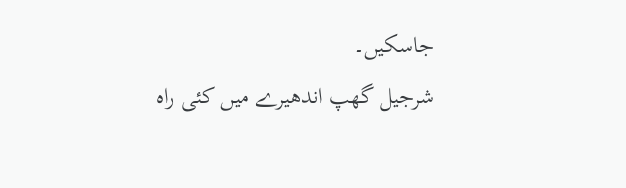جاسکیں۔
شرجیل گھپ اندھیرے میں کئی راہ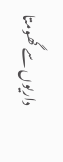داریوں سے گھومتا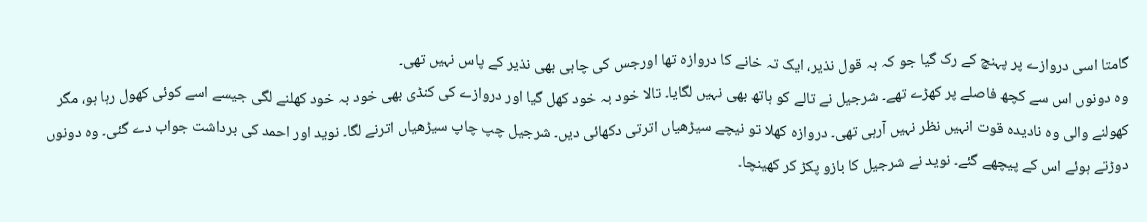گامتا اسی دروازے پر پہنچ کے رک گیا جو کہ بہ قول نذیر، ایک تہ خانے کا دروازہ تھا اورجس کی چابی بھی نذیر کے پاس نہیں تھی۔
وہ دونوں اس سے کچھ فاصلے پر کھڑے تھے۔ شرجیل نے تالے کو ہاتھ بھی نہیں لگایا۔ تالا خود بہ خود کھل گیا اور دروازے کی کنڈی بھی خود بہ خود کھلنے لگی جیسے اسے کوئی کھول رہا ہو، مگر کھولنے والی وہ نادیدہ قوت انہیں نظر نہیں آرہی تھی۔ دروازہ کھلا تو نیچے سیڑھیاں اترتی دکھائی دیں۔ شرجیل چپ چاپ سیڑھیاں اترنے لگا۔ نوید اور احمد کی برداشت جواب دے گئی۔ وہ دونوں دوڑتے ہوئے اس کے پیچھے گئے۔ نوید نے شرجیل کا بازو پکڑ کر کھینچا۔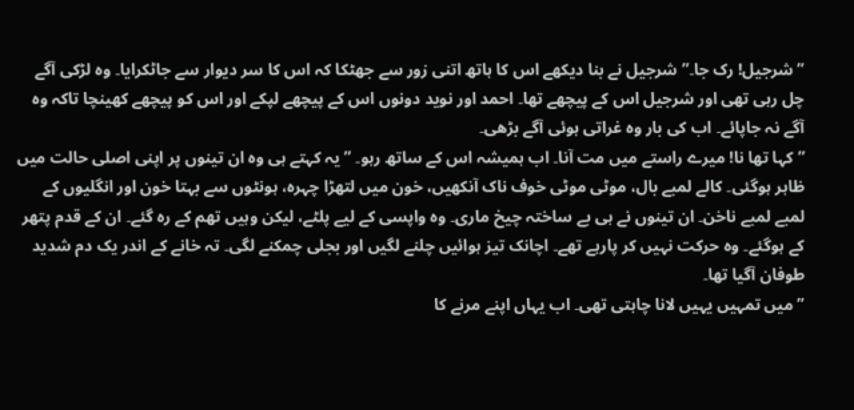”شرجیل! رک جا۔” شرجیل نے بنا دیکھے اس کا ہاتھ اتنی زور سے جھٹکا کہ اس کا سر دیوار سے جاٹکرایا۔ وہ لڑکی آگے چل رہی تھی اور شرجیل اس کے پیچھے تھا۔ احمد اور نوید دونوں اس کے پیچھے لپکے اور اس کو پیچھے کھینچا تاکہ وہ آگے نہ جاپائے۔ اب کی بار وہ غراتی ہوئی آگے بڑھی۔
”کہا تھا نا! میرے راستے میں مت آنا۔ اب ہمیشہ اس کے ساتھ رہو۔ ” یہ کہتے ہی وہ ان تینوں پر اپنی اصلی حالت میں ظاہر ہوگئی۔ کالے لمبے بال، موٹی موٹی خوف ناک آنکھیں، خون میں لتھڑا چہرہ، ہونٹوں سے بہتا خون اور انگلیوں کے لمبے لمبے ناخن۔ ان تینوں نے ہی بے ساختہ چیخ ماری۔ وہ واپسی کے لیے پلٹے، لیکن وہیں تھم کے رہ گئے۔ ان کے قدم پتھر کے ہوگئے۔ وہ حرکت نہیں کر پارہے تھے۔ اچانک تیز ہوائیں چلنے لگیں اور بجلی چمکنے لگی۔ تہ خانے کے اندر یک دم شدید طوفان آگیا تھا۔
”میں تمہیں یہیں لانا چاہتی تھی۔ اب یہاں اپنے مرنے کا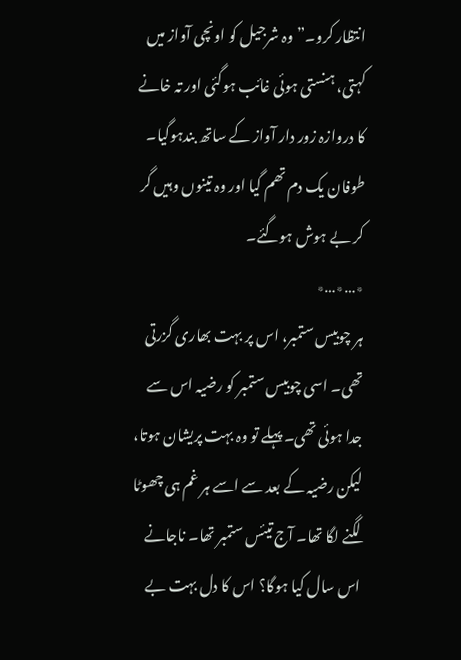انتظار کرو۔” وہ شرجیل کو اونچی آواز میں کہتی، ہنستی ہوئی غائب ہوگئی اور تہ خانے کا دروازہ زور دار آواز کے ساتھ بندہوگیا۔ طوفان یک دم تھم گیا اور وہ تینوں وہیں گر کر بے ہوش ہوگئے۔
٭…٭…٭
ہر چوبیس ستمبر، اس پر بہت بھاری گزرتی تھی۔ اسی چوبیس ستمبر کو رضیہ اس سے جدا ہوئی تھی۔ پہلے تو وہ بہت پریشان ہوتا، لیکن رضیہ کے بعد سے اسے ہر غم ہی چھوٹا لگنے لگا تھا۔ آج تیئس ستمبر تھا۔ ناجانے اس سال کیا ہوگا؟ اس کا دل بہت بے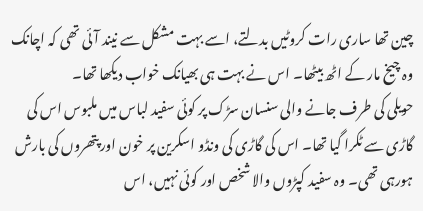چین تھا ساری رات کروٹیں بدلتے، اسے بہت مشکل سے نیند آئی تھی کہ اچانک وہ چیخ مار کے اٹھ بیٹھا۔ اس نے بہت ہی بھیانک خواب دیکھا تھا۔
حویلی کی طرف جانے والی سنسان سڑک پر کوئی سفید لباس میں ملبوس اس کی گاڑی سے ٹکرا گیا تھا۔ اس کی گاڑی کی ونڈو اسکرین پر خون اور پتھروں کی بارش ہورہی تھی۔ وہ سفید کپڑوں والا شخص اور کوئی نہیں، اس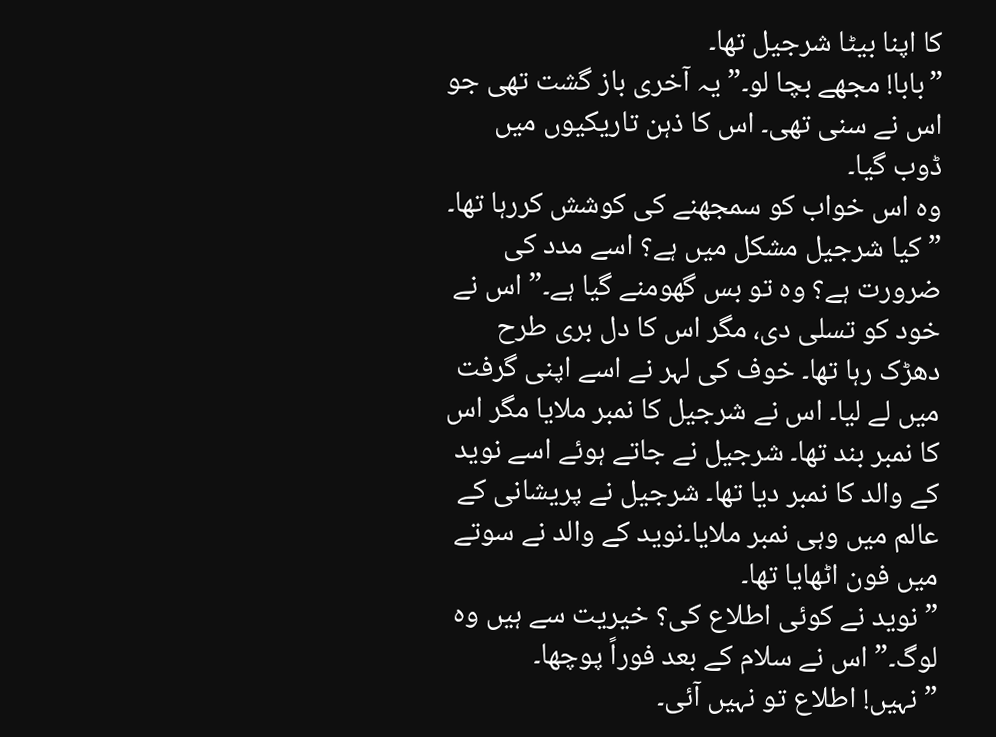کا اپنا بیٹا شرجیل تھا۔
”بابا! مجھے بچا لو۔” یہ آخری باز گشت تھی جو اس نے سنی تھی۔ اس کا ذہن تاریکیوں میں ڈوب گیا۔
وہ اس خواب کو سمجھنے کی کوشش کررہا تھا۔
”کیا شرجیل مشکل میں ہے؟ اسے مدد کی ضرورت ہے؟ وہ تو بس گھومنے گیا ہے۔” اس نے خود کو تسلی دی، مگر اس کا دل بری طرح دھڑک رہا تھا۔ خوف کی لہر نے اسے اپنی گرفت میں لے لیا۔ اس نے شرجیل کا نمبر ملایا مگر اس کا نمبر بند تھا۔ شرجیل نے جاتے ہوئے اسے نوید کے والد کا نمبر دیا تھا۔ شرجیل نے پریشانی کے عالم میں وہی نمبر ملایا۔نوید کے والد نے سوتے میں فون اٹھایا تھا۔
”نوید نے کوئی اطلاع کی؟ خیریت سے ہیں وہ لوگ۔” اس نے سلام کے بعد فوراً پوچھا۔
”نہیں! اطلاع تو نہیں آئی۔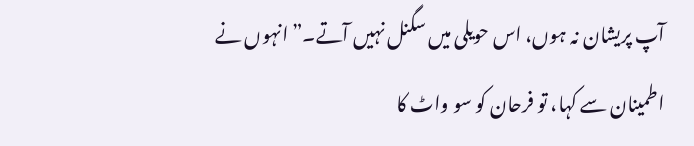آپ پریشان نہ ہوں، اس حویلی میں سگنل نہیں آتے۔” انہوں نے اطمینان سے کہا، تو فرحان کو سو واٹ کا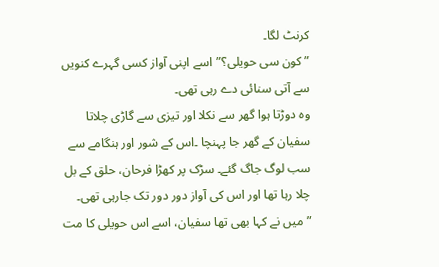کرنٹ لگا۔
”کون سی حویلی؟”اسے اپنی آواز کسی گہرے کنویں سے آتی سنائی دے رہی تھی۔
وہ دوڑتا ہوا گھر سے نکلا اور تیزی سے گاڑی چلاتا سفیان کے گھر جا پہنچا ۔اس کے شور اور ہنگامے سے سب لوگ جاگ گئے۔ سڑک پر کھڑا فرحان، حلق کے بل چلا رہا تھا اور اس کی آواز دور دور تک جارہی تھی۔
”میں نے کہا بھی تھا سفیان، اسے اس حویلی کا مت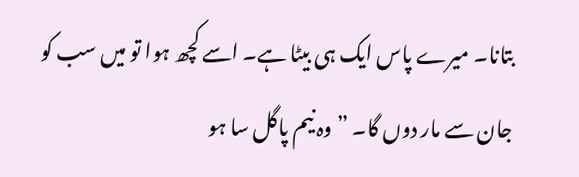بتانا۔ میرے پاس ایک ہی بیٹا ہے۔ اسے کچھ ہوا تو میں سب کو جان سے مار دوں گا۔ ” وہ نیم پاگل سا ہو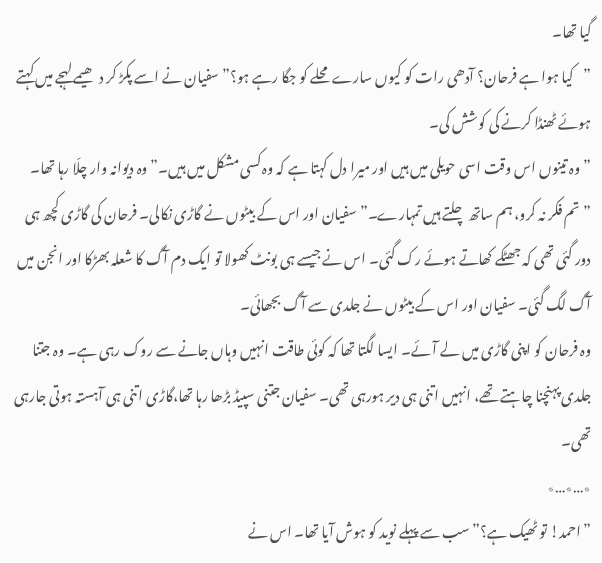گیا تھا۔
”کیا ہوا ہے فرحان؟ آدھی رات کو کیوں سارے محلے کو جگا رہے ہو؟” سفیان نے اسے پکڑ کر دھیمے لہجے میں کہتے ہوئے ٹھنڈا کرنے کی کوشش کی۔
”وہ تینوں اس وقت اسی حویلی میں ہیں اور میرا دل کہتا ہے کہ وہ کسی مشکل میں ہیں۔” وہ دیوانہ وار چلّا رہا تھا۔
”تم فکر نہ کرو، ہم ساتھ چلتے ہیں تمہارے۔” سفیان اور اس کے بیٹوں نے گاڑی نکالی۔ فرحان کی گاڑی کچھ ہی دور گئی تھی کہ جھٹکے کھاتے ہوئے رک گئی۔ اس نے جیسے ہی بونٹ کھولا تو ایک دم آگ کا شعلہ بھڑکا اور انجن میں آگ لگ گئی۔ سفیان اور اس کے بیٹوں نے جلدی سے آگ بجھائی۔
وہ فرحان کو اپنی گاڑی میں لے آئے۔ ایسا لگتا تھا کہ کوئی طاقت انہیں وہاں جانے سے روک رہی ہے۔ وہ جتنا جلدی پہنچنا چاہتے تھے، انہیں اتنی ہی دیر ہورہی تھی۔ سفیان جتنی سپیڈ بڑھا رہا تھا،گاڑی اتنی ہی آہستہ ہوتی جارہی تھی۔
٭…٭…٭
”احمد! تو ٹھیک ہے؟” سب سے پہلے نوید کو ہوش آیا تھا۔ اس نے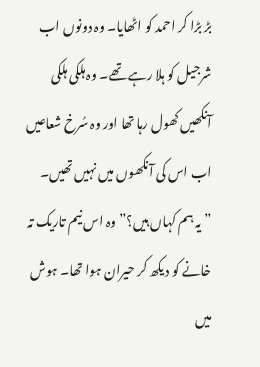بڑ بڑا کر احمد کو اٹھایا۔ وہ دونوں اب شرجیل کو ہلا رہے تھے۔ وہ ہلکی ہلکی آنکھیں کھول رہا تھا اور وہ سُرخ شعاعیں اب اس کی آنکھوں میں نہیں تھیں۔
”یہ ہم کہاں ہیں؟” وہ اس نیم تاریک تہ خانے کو دیکھ کر حیران ہوا تھا۔ ہوش میں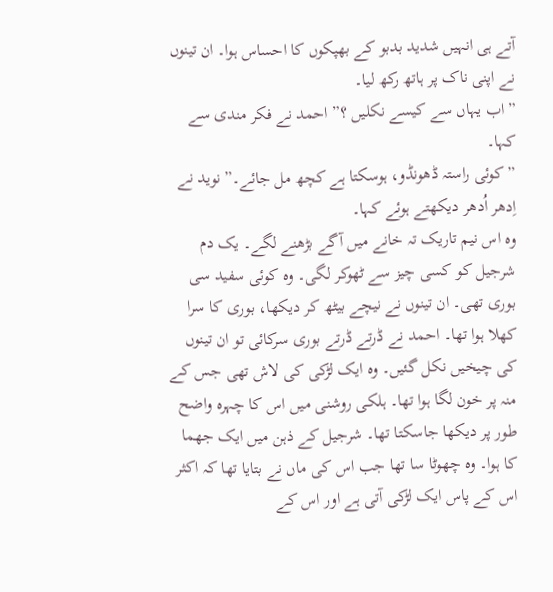آتے ہی انہیں شدید بدبو کے بھپکوں کا احساس ہوا۔ ان تینوں نے اپنی ناک پر ہاتھ رکھ لیا۔
”اب یہاں سے کیسے نکلیں ؟” احمد نے فکر مندی سے کہا۔
”کوئی راستہ ڈھونڈو، ہوسکتا ہے کچھ مل جائے۔” نوید نے اِدھر اُدھر دیکھتے ہوئے کہا۔
وہ اس نیم تاریک تہ خانے میں آگے بڑھنے لگے۔ یک دم شرجیل کو کسی چیز سے ٹھوکر لگی۔ وہ کوئی سفید سی بوری تھی۔ ان تینوں نے نیچے بیٹھ کر دیکھا، بوری کا سرا کھلا ہوا تھا۔ احمد نے ڈرتے ڈرتے بوری سرکائی تو ان تینوں کی چیخیں نکل گئیں۔ وہ ایک لڑکی کی لاش تھی جس کے منہ پر خون لگا ہوا تھا۔ ہلکی روشنی میں اس کا چہرہ واضح طور پر دیکھا جاسکتا تھا۔ شرجیل کے ذہن میں ایک جھما کا ہوا۔ وہ چھوٹا سا تھا جب اس کی ماں نے بتایا تھا کہ اکثر اس کے پاس ایک لڑکی آتی ہے اور اس کے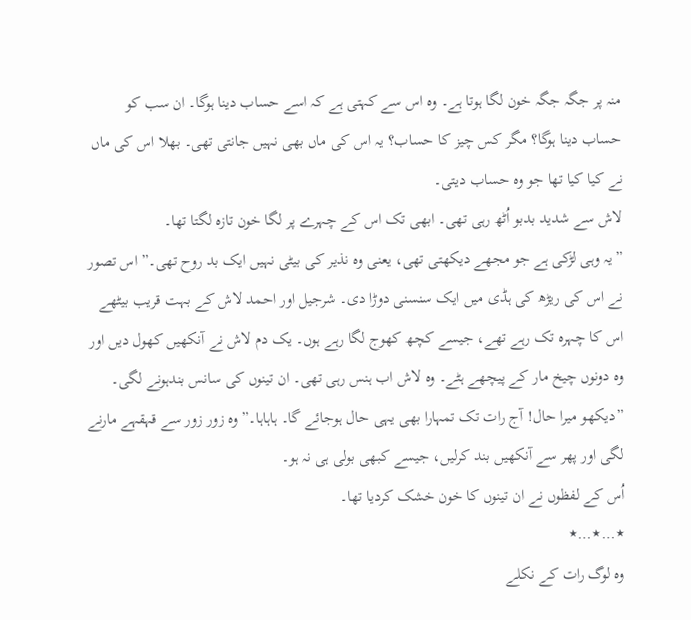منہ پر جگہ جگہ خون لگا ہوتا ہے۔ وہ اس سے کہتی ہے کہ اسے حساب دینا ہوگا۔ ان سب کو حساب دینا ہوگا؟ مگر کس چیز کا حساب؟ یہ اس کی ماں بھی نہیں جانتی تھی۔ بھلا اس کی ماں نے کیا کیا تھا جو وہ حساب دیتی۔
لاش سے شدید بدبو اُٹھ رہی تھی۔ ابھی تک اس کے چہرے پر لگا خون تازہ لگتا تھا۔
”یہ وہی لڑکی ہے جو مجھے دیکھتی تھی، یعنی وہ نذیر کی بیٹی نہیں ایک بد روح تھی۔” اس تصور نے اس کی ریڑھ کی ہڈی میں ایک سنسنی دوڑا دی۔ شرجیل اور احمد لاش کے بہت قریب بیٹھے اس کا چہرہ تک رہے تھے، جیسے کچھ کھوج لگا رہے ہوں۔ یک دم لاش نے آنکھیں کھول دیں اور وہ دونوں چیخ مار کے پیچھے ہٹے۔ وہ لاش اب ہنس رہی تھی۔ ان تینوں کی سانس بندہونے لگی۔
”دیکھو میرا حال! آج رات تک تمہارا بھی یہی حال ہوجائے گا۔ ہاہاہا۔” وہ زور زور سے قہقہے مارنے لگی اور پھر سے آنکھیں بند کرلیں، جیسے کبھی بولی ہی نہ ہو۔
اُس کے لفظوں نے ان تینوں کا خون خشک کردیا تھا۔
٭…٭…٭
وہ لوگ رات کے نکلے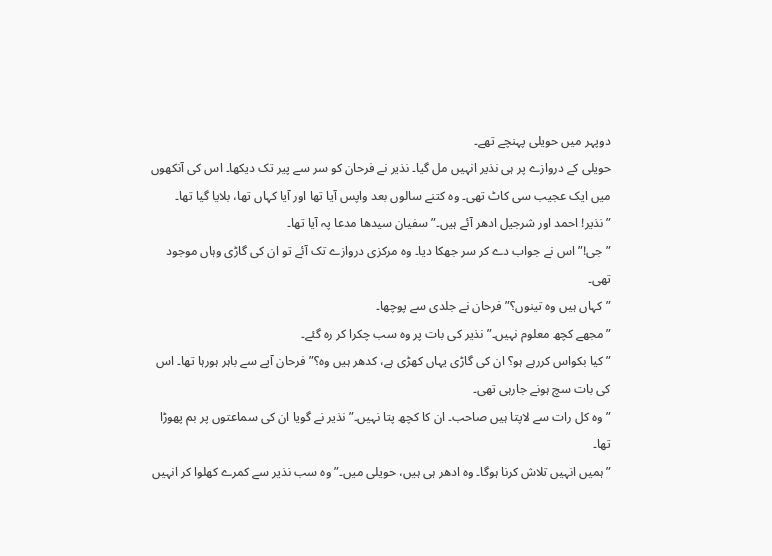دوپہر میں حویلی پہنچے تھے۔
حویلی کے دروازے پر ہی نذیر انہیں مل گیا۔ نذیر نے فرحان کو سر سے پیر تک دیکھا۔ اس کی آنکھوں میں ایک عجیب سی کاٹ تھی۔ وہ کتنے سالوں بعد واپس آیا تھا اور آیا کہاں تھا، بلایا گیا تھا۔
”نذیر! احمد اور شرجیل ادھر آئے ہیں۔” سفیان سیدھا مدعا پہ آیا تھا۔
”جی!” اس نے جواب دے کر سر جھکا دیا۔ وہ مرکزی دروازے تک آئے تو ان کی گاڑی وہاں موجود تھی۔
”کہاں ہیں وہ تینوں؟” فرحان نے جلدی سے پوچھا۔
”مجھے کچھ معلوم نہیں۔” نذیر کی بات پر وہ سب چکرا کر رہ گئے۔
”کیا بکواس کررہے ہو؟ ان کی گاڑی یہاں کھڑی ہے، کدھر ہیں وہ؟” فرحان آپے سے باہر ہورہا تھا۔ اس کی بات سچ ہونے جارہی تھی۔
”وہ کل رات سے لاپتا ہیں صاحب۔ ان کا کچھ پتا نہیں۔”نذیر نے گویا ان کی سماعتوں پر بم پھوڑا تھا۔
”ہمیں انہیں تلاش کرنا ہوگا۔ وہ ادھر ہی ہیں، حویلی میں۔” وہ سب نذیر سے کمرے کھلوا کر انہیں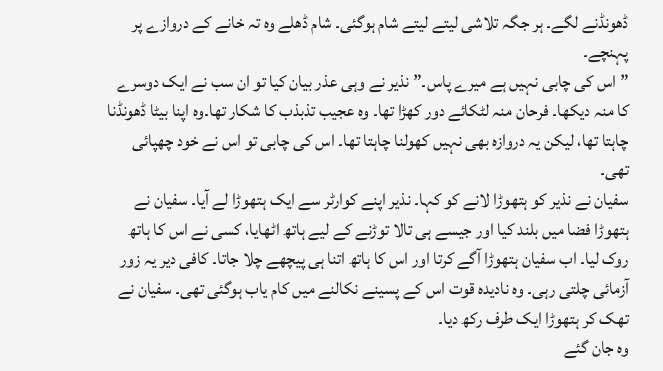ڈھونڈنے لگے۔ ہر جگہ تلاشی لیتے لیتے شام ہوگئی۔ شام ڈھلے وہ تہ خانے کے دروازے پر پہنچے۔
”اس کی چابی نہیں ہے میرے پاس۔” نذیر نے وہی عذر بیان کیا تو ان سب نے ایک دوسرے کا منہ دیکھا۔ فرحان منہ لٹکائے دور کھڑا تھا۔ وہ عجیب تذبذب کا شکار تھا۔وہ اپنا بیٹا ڈھونڈنا چاہتا تھا، لیکن یہ دروازہ بھی نہیں کھولنا چاہتا تھا۔ اس کی چابی تو اس نے خود چھپائی تھی۔
سفیان نے نذیر کو ہتھوڑا لانے کو کہا۔ نذیر اپنے کوارٹر سے ایک ہتھوڑا لے آیا۔ سفیان نے ہتھوڑا فضا میں بلند کیا اور جیسے ہی تالا توڑنے کے لیے ہاتھ اٹھایا، کسی نے اس کا ہاتھ روک لیا۔ اب سفیان ہتھوڑا آگے کرتا اور اس کا ہاتھ اتنا ہی پیچھے چلا جاتا۔ کافی دیر یہ زور آزمائی چلتی رہی۔ وہ نادیدہ قوت اس کے پسینے نکالنے میں کام یاب ہوگئی تھی۔ سفیان نے تھک کر ہتھوڑا ایک طرف رکھ دیا۔
وہ جان گئے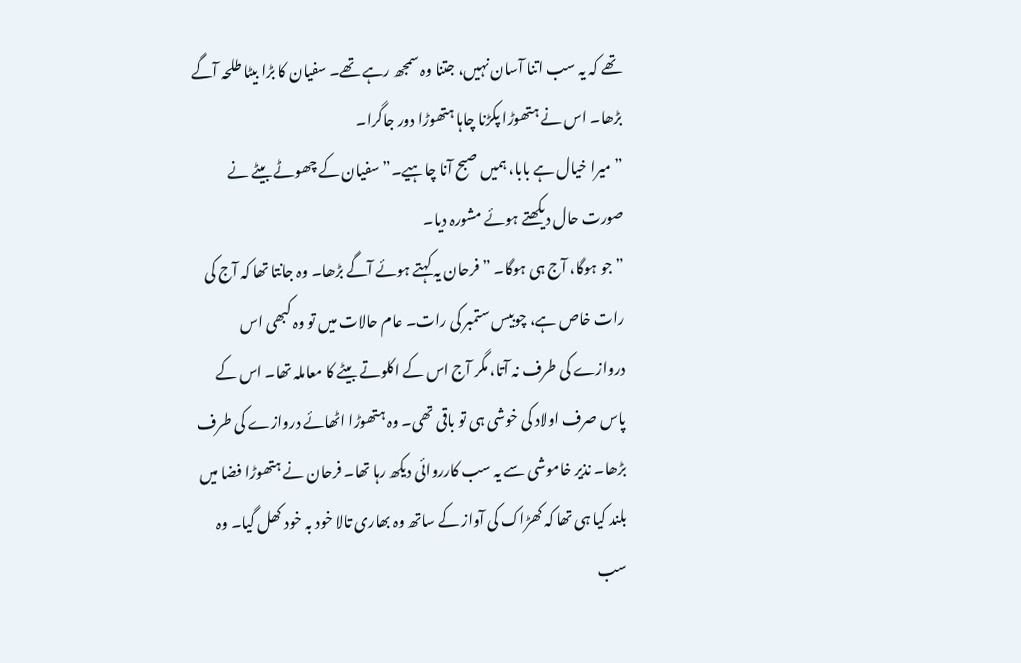تھے کہ یہ سب اتنا آسان نہیں، جتنا وہ سمجھ رہے تھے۔ سفیان کا بڑا بیٹا طلحہ آگے بڑھا۔ اس نے ہتھوڑا پکڑنا چاہا ہتھوڑا دور جاگرا۔
”میرا خیال ہے بابا، ہمیں صبح آنا چاہیے۔” سفیان کے چھوٹے بیٹے نے صورت حال دیکھتے ہوئے مشورہ دیا۔
”جو ہوگا، آج ہی ہوگا۔ ” فرحان یہ کہتے ہوئے آگے بڑھا۔ وہ جانتا تھا کہ آج کی رات خاص ہے، چوبیس ستمبر کی رات۔ عام حالات میں تو وہ کبھی اس دروازے کی طرف نہ آتا، مگر آج اس کے اکلوتے بیٹے کا معاملہ تھا۔ اس کے پاس صرف اولاد کی خوشی ہی تو باقی تھی۔ وہ ہتھوڑا اٹھائے دروازے کی طرف بڑھا۔ نذیر خاموشی سے یہ سب کارروائی دیکھ رہا تھا۔ فرحان نے ہتھوڑا فضا میں بلند کیا ہی تھا کہ کھڑاک کی آواز کے ساتھ وہ بھاری تالا خود بہ خود کھل گیا۔ وہ سب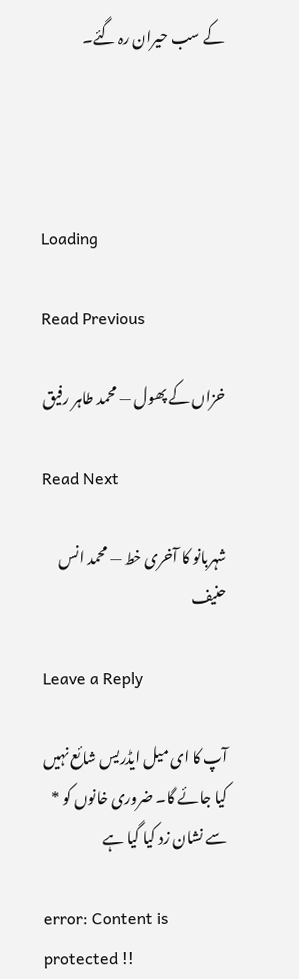کے سب حیران رہ گئے۔




Loading

Read Previous

خزاں کے پھول — محمد طاہر رفیق

Read Next

شہربانو کا آخری خط — محمد انس حنیف

Leave a Reply

آپ کا ای میل ایڈریس شائع نہیں کیا جائے گا۔ ضروری خانوں کو * سے نشان زد کیا گیا ہے

error: Content is protected !!